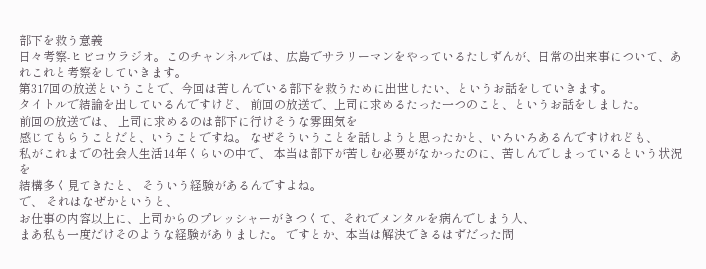部下を救う意義
日々考察-ヒビコウラジオ。このチャンネルでは、広島でサラリーマンをやっているたしずんが、日常の出来事について、あれこれと考察をしていきます。
第317回の放送ということで、今回は苦しんでいる部下を救うために出世したい、というお話をしていきます。
タイトルで結論を出しているんですけど、 前回の放送で、上司に求めるたった一つのこと、というお話をしました。
前回の放送では、 上司に求めるのは部下に行けそうな雰囲気を
感じてもらうことだと、いうことですね。 なぜそういうことを話しようと思ったかと、いろいろあるんですけれども、
私がこれまでの社会人生活14年くらいの中で、 本当は部下が苦しむ必要がなかったのに、苦しんでしまっているという状況を
結構多く見てきたと、 そういう経験があるんですよね。
で、 それはなぜかというと、
お仕事の内容以上に、上司からのプレッシャーがきつくて、それでメンタルを病んでしまう人、
まあ私も一度だけそのような経験がありました。 ですとか、本当は解決できるはずだった問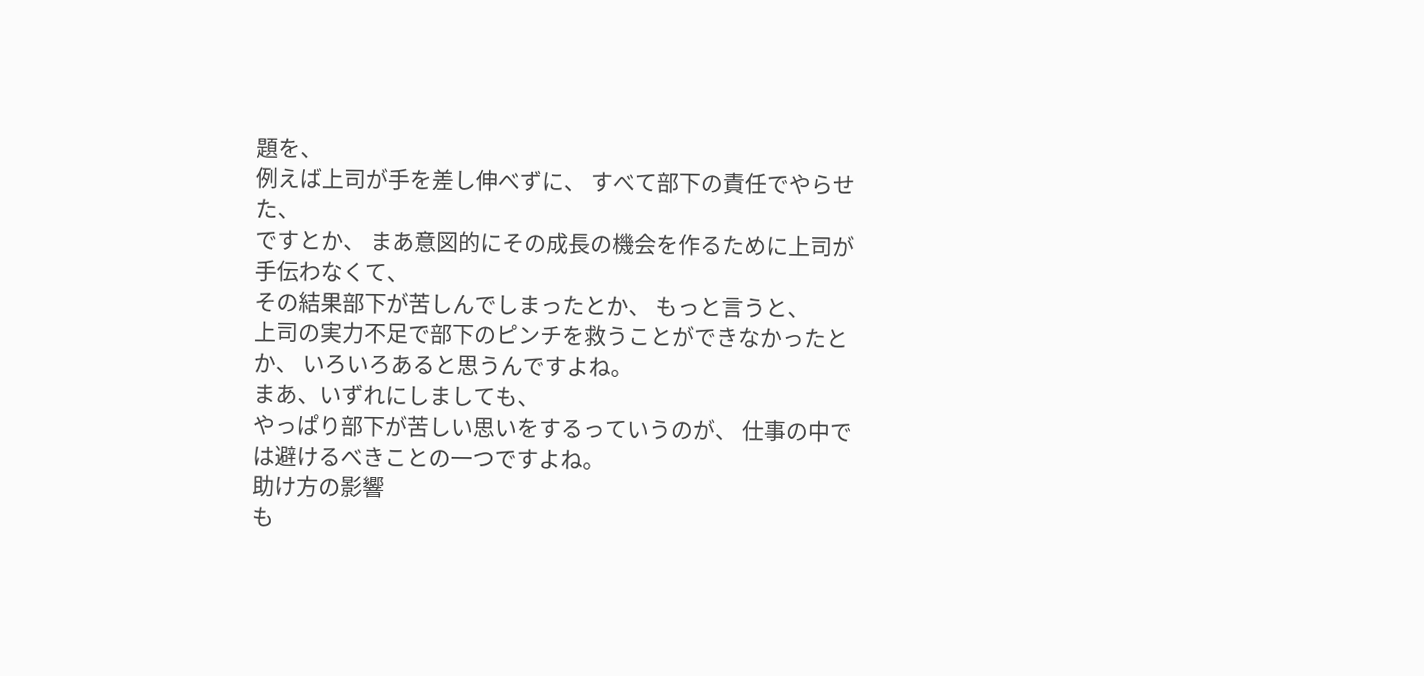題を、
例えば上司が手を差し伸べずに、 すべて部下の責任でやらせた、
ですとか、 まあ意図的にその成長の機会を作るために上司が手伝わなくて、
その結果部下が苦しんでしまったとか、 もっと言うと、
上司の実力不足で部下のピンチを救うことができなかったとか、 いろいろあると思うんですよね。
まあ、いずれにしましても、
やっぱり部下が苦しい思いをするっていうのが、 仕事の中では避けるべきことの一つですよね。
助け方の影響
も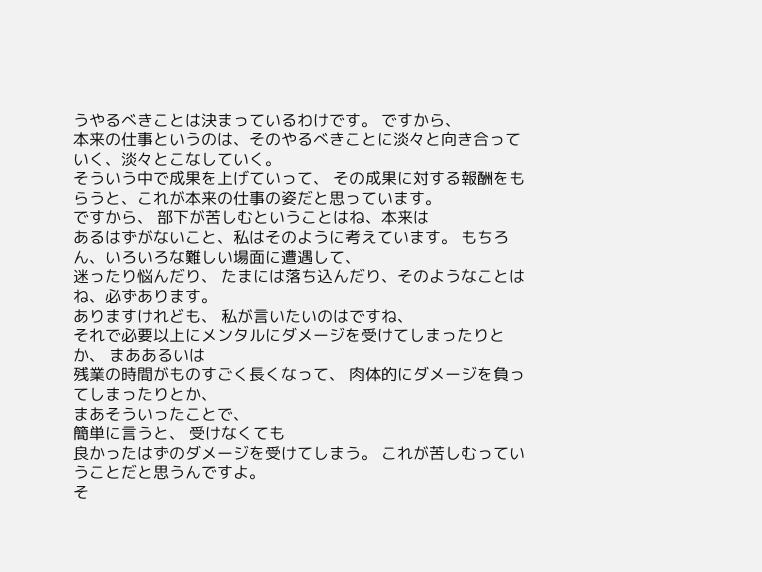うやるべきことは決まっているわけです。 ですから、
本来の仕事というのは、そのやるべきことに淡々と向き合っていく、淡々とこなしていく。
そういう中で成果を上げていって、 その成果に対する報酬をもらうと、これが本来の仕事の姿だと思っています。
ですから、 部下が苦しむということはね、本来は
あるはずがないこと、私はそのように考えています。 もちろん、いろいろな難しい場面に遭遇して、
迷ったり悩んだり、 たまには落ち込んだり、そのようなことはね、必ずあります。
ありますけれども、 私が言いたいのはですね、
それで必要以上にメンタルにダメージを受けてしまったりとか、 まああるいは
残業の時間がものすごく長くなって、 肉体的にダメージを負ってしまったりとか、
まあそういったことで、
簡単に言うと、 受けなくても
良かったはずのダメージを受けてしまう。 これが苦しむっていうことだと思うんですよ。
そ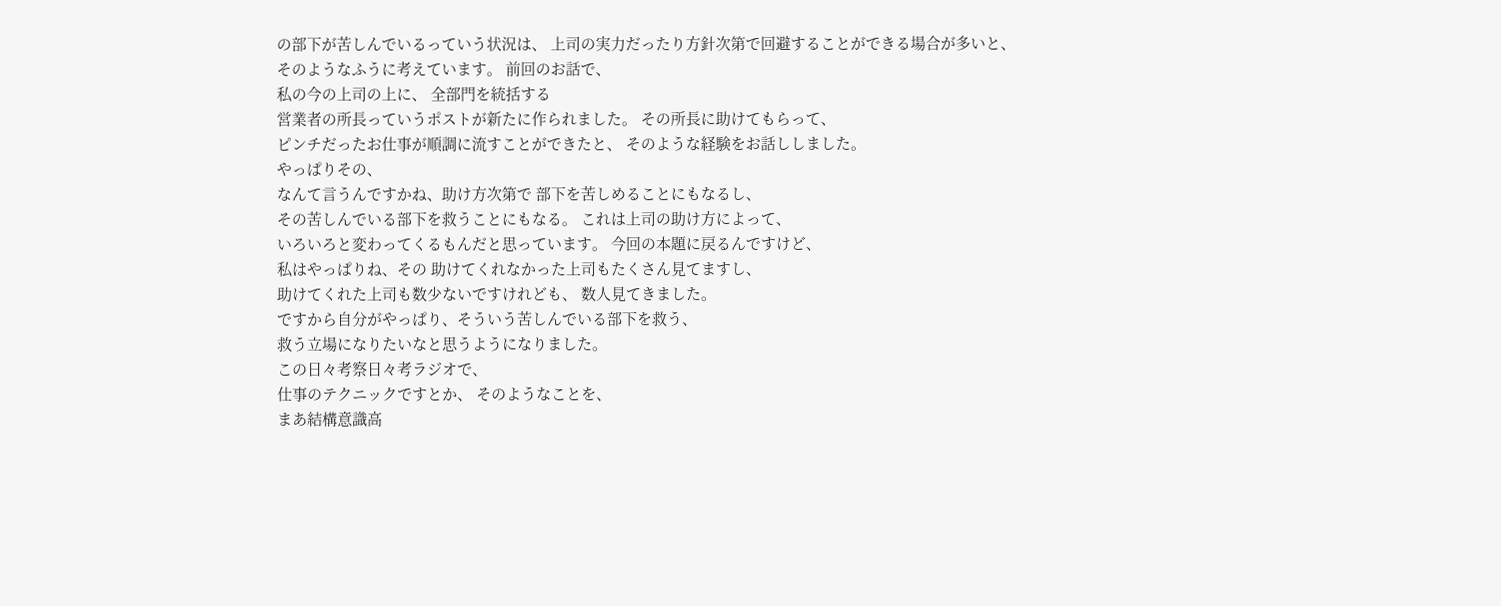の部下が苦しんでいるっていう状況は、 上司の実力だったり方針次第で回避することができる場合が多いと、
そのようなふうに考えています。 前回のお話で、
私の今の上司の上に、 全部門を統括する
営業者の所長っていうポストが新たに作られました。 その所長に助けてもらって、
ピンチだったお仕事が順調に流すことができたと、 そのような経験をお話ししました。
やっぱりその、
なんて言うんですかね、助け方次第で 部下を苦しめることにもなるし、
その苦しんでいる部下を救うことにもなる。 これは上司の助け方によって、
いろいろと変わってくるもんだと思っています。 今回の本題に戻るんですけど、
私はやっぱりね、その 助けてくれなかった上司もたくさん見てますし、
助けてくれた上司も数少ないですけれども、 数人見てきました。
ですから自分がやっぱり、そういう苦しんでいる部下を救う、
救う立場になりたいなと思うようになりました。
この日々考察日々考ラジオで、
仕事のテクニックですとか、 そのようなことを、
まあ結構意識高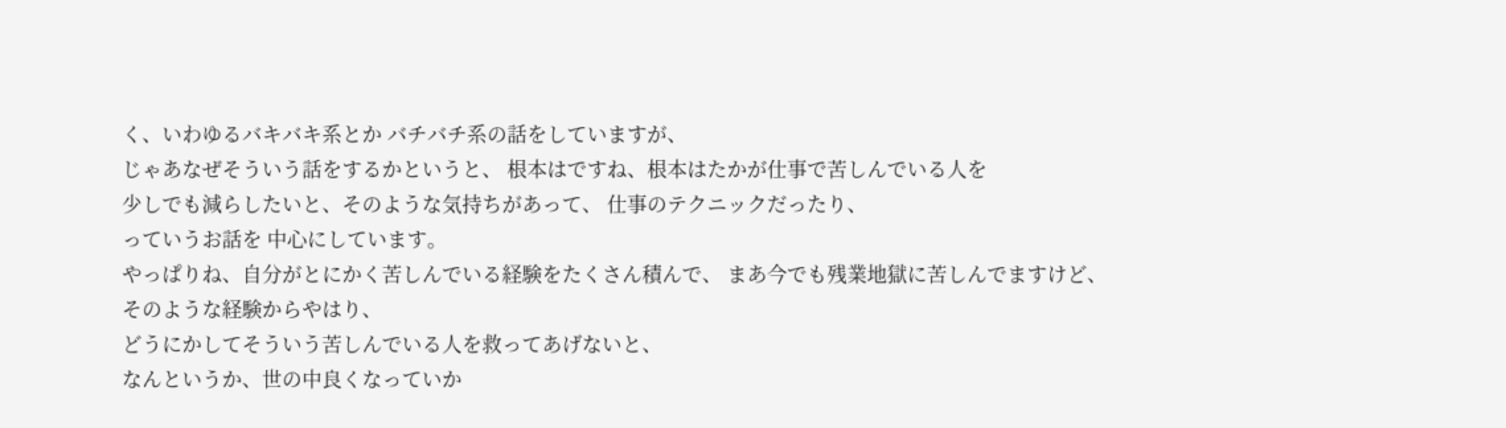く、いわゆるバキバキ系とか バチバチ系の話をしていますが、
じゃあなぜそういう話をするかというと、 根本はですね、根本はたかが仕事で苦しんでいる人を
少しでも減らしたいと、そのような気持ちがあって、 仕事のテクニックだったり、
っていうお話を 中心にしています。
やっぱりね、自分がとにかく苦しんでいる経験をたくさん積んで、 まあ今でも残業地獄に苦しんでますけど、
そのような経験からやはり、
どうにかしてそういう苦しんでいる人を救ってあげないと、
なんというか、世の中良くなっていか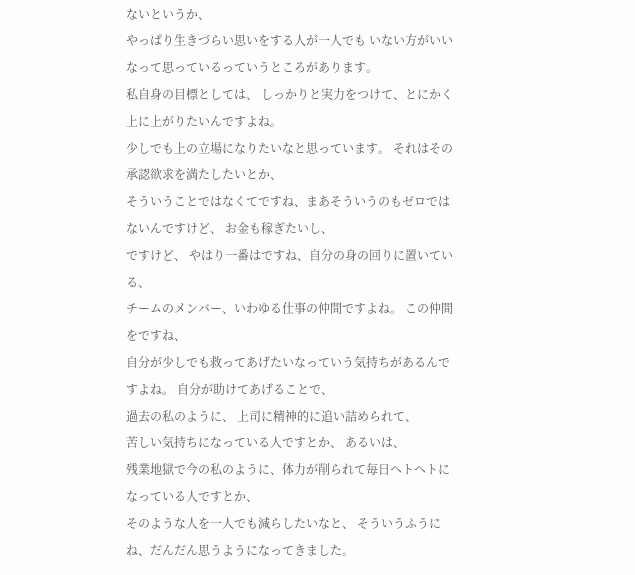ないというか、
やっぱり生きづらい思いをする人が一人でも いない方がいいなって思っているっていうところがあります。
私自身の目標としては、 しっかりと実力をつけて、とにかく上に上がりたいんですよね。
少しでも上の立場になりたいなと思っています。 それはその承認欲求を満たしたいとか、
そういうことではなくてですね、まあそういうのもゼロではないんですけど、 お金も稼ぎたいし、
ですけど、 やはり一番はですね、自分の身の回りに置いている、
チームのメンバー、いわゆる仕事の仲間ですよね。 この仲間をですね、
自分が少しでも救ってあげたいなっていう気持ちがあるんですよね。 自分が助けてあげることで、
過去の私のように、 上司に精神的に追い詰められて、
苦しい気持ちになっている人ですとか、 あるいは、
残業地獄で今の私のように、体力が削られて毎日ヘトヘトになっている人ですとか、
そのような人を一人でも減らしたいなと、 そういうふうにね、だんだん思うようになってきました。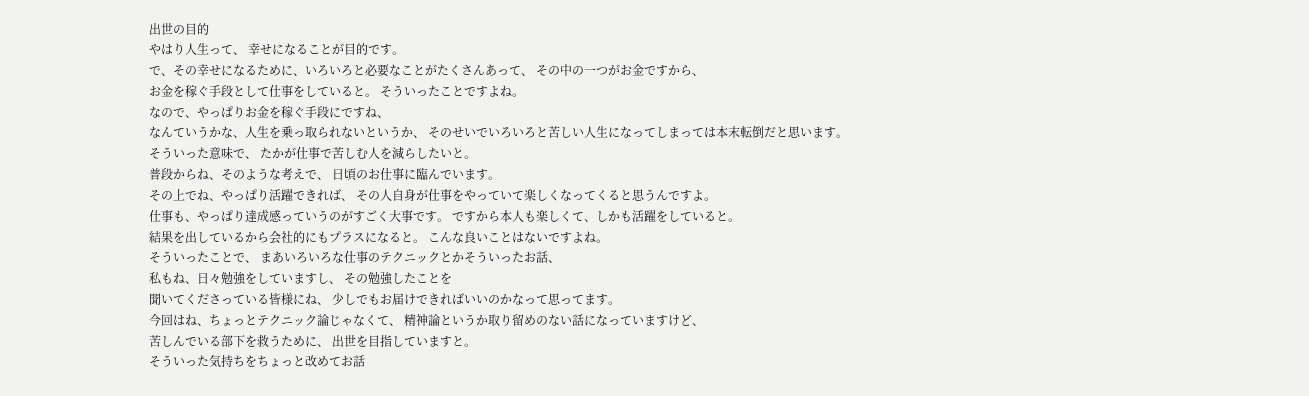出世の目的
やはり人生って、 幸せになることが目的です。
で、その幸せになるために、いろいろと必要なことがたくさんあって、 その中の一つがお金ですから、
お金を稼ぐ手段として仕事をしていると。 そういったことですよね。
なので、やっぱりお金を稼ぐ手段にですね、
なんていうかな、人生を乗っ取られないというか、 そのせいでいろいろと苦しい人生になってしまっては本末転倒だと思います。
そういった意味で、 たかが仕事で苦しむ人を減らしたいと。
普段からね、そのような考えで、 日頃のお仕事に臨んでいます。
その上でね、やっぱり活躍できれば、 その人自身が仕事をやっていて楽しくなってくると思うんですよ。
仕事も、やっぱり達成感っていうのがすごく大事です。 ですから本人も楽しくて、しかも活躍をしていると。
結果を出しているから会社的にもプラスになると。 こんな良いことはないですよね。
そういったことで、 まあいろいろな仕事のテクニックとかそういったお話、
私もね、日々勉強をしていますし、 その勉強したことを
聞いてくださっている皆様にね、 少しでもお届けできればいいのかなって思ってます。
今回はね、ちょっとテクニック論じゃなくて、 精神論というか取り留めのない話になっていますけど、
苦しんでいる部下を救うために、 出世を目指していますと。
そういった気持ちをちょっと改めてお話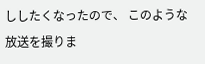ししたくなったので、 このような放送を撮りま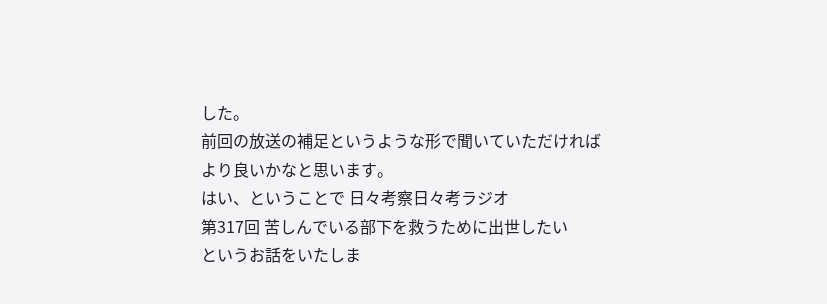した。
前回の放送の補足というような形で聞いていただければ より良いかなと思います。
はい、ということで 日々考察日々考ラジオ
第317回 苦しんでいる部下を救うために出世したい
というお話をいたしま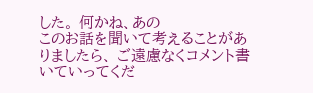した。 何かね、あの
このお話を聞いて考えることがありましたら、 ご遠慮なくコメント書いていってくだ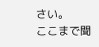さい。
ここまで聞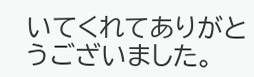いてくれてありがとうございました。